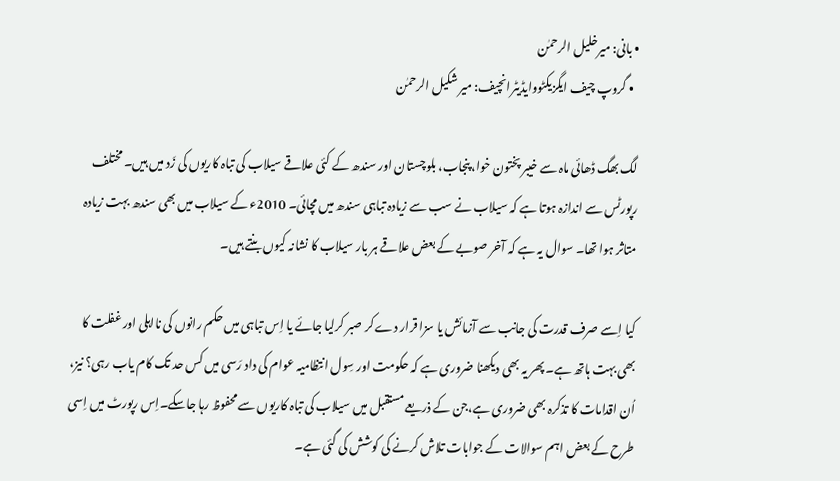• بانی: میرخلیل الرحمٰن
  • گروپ چیف ایگزیکٹووایڈیٹرانچیف: میر شکیل الرحمٰن

لگ بھگ ڈھائی ماہ سے خیبر پختون خوا، پنجاب، بلوچستان اور سندھ کے کئی علاقے سیلاب کی تباہ کاریوں کی زَد میں ہیں۔ مختلف رپورٹس سے اندازہ ہوتا ہے کہ سیلاب نے سب سے زیادہ تباہی سندھ میں مچائی۔ 2010ء کے سیلاب میں بھی سندھ بہت زیادہ متاثر ہوا تھا۔ سوال یہ ہے کہ آخر صوبے کے بعض علاقے ہر بار سیلاب کا نشانہ کیوں بنتے ہیں۔

کیا اِسے صرف قدرت کی جانب سے آزمائش یا سزا قرار دے کر صبر کرلیا جائے یا اِس تباہی میں حکم رانوں کی نااہلی اور غفلت کا بھی بہت ہاتھ ہے۔ پھر یہ بھی دیکھنا ضروری ہے کہ حکومت اور سِول انتظامیہ عوام کی داد رَسی میں کس حد تک کام یاب رہی؟ نیز، اُن اقدامات کا تذکرہ بھی ضروری ہے،جن کے ذریعے مستقبل میں سیلاب کی تباہ کاریوں سے محفوظ رہا جاسکے۔اِس رپورٹ میں اِسی طرح کے بعض اہم سوالات کے جوابات تلاش کرنے کی کوشش کی گئی ہے۔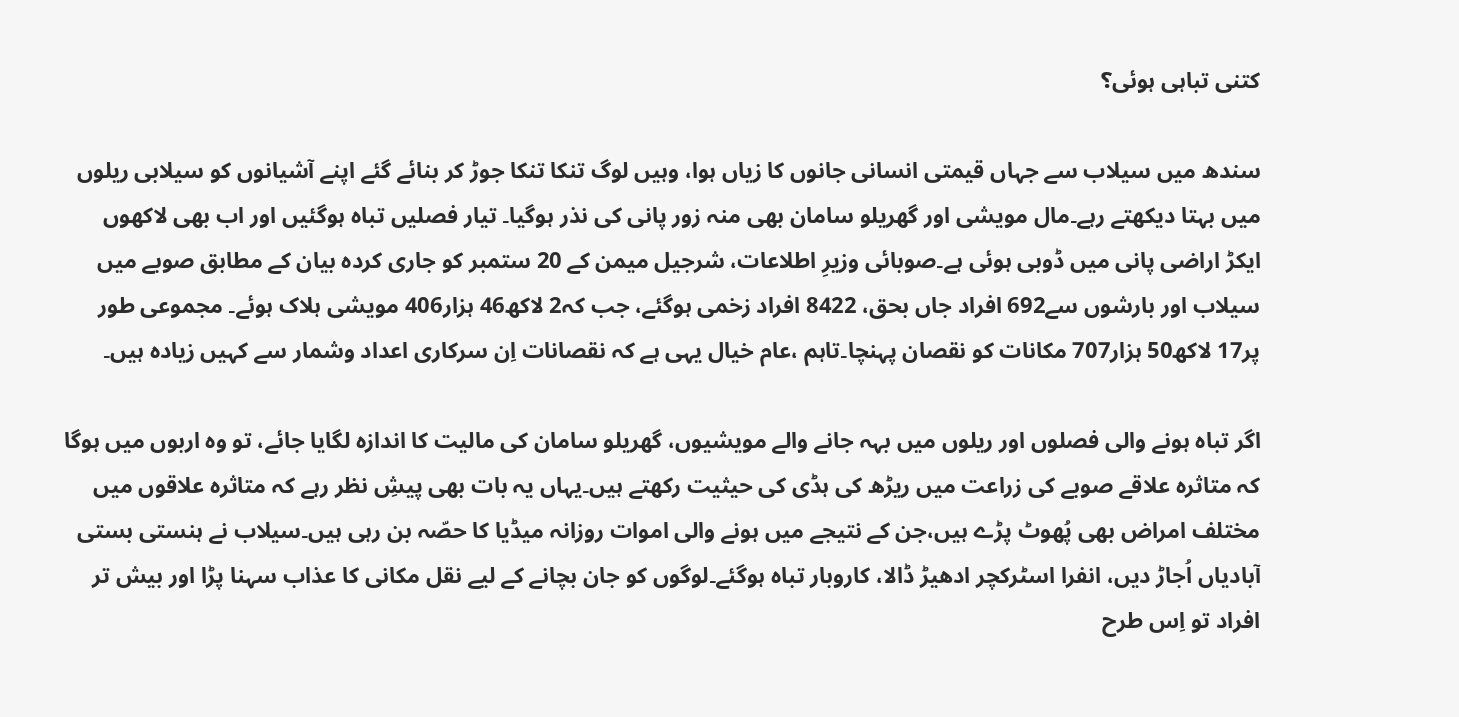کتنی تباہی ہوئی؟

سندھ میں سیلاب سے جہاں قیمتی انسانی جانوں کا زیاں ہوا، وہیں لوگ تنکا تنکا جوڑ کر بنائے گئے اپنے آشیانوں کو سیلابی ریلوں میں بہتا دیکھتے رہے۔مال مویشی اور گھریلو سامان بھی منہ زور پانی کی نذر ہوگیا۔ تیار فصلیں تباہ ہوگئیں اور اب بھی لاکھوں ایکڑ اراضی پانی میں ڈوبی ہوئی ہے۔صوبائی وزیرِ اطلاعات، شرجیل میمن کے 20 ستمبر کو جاری کردہ بیان کے مطابق صوبے میں سیلاب اور بارشوں سے692 افراد جاں بحق، 8422 افراد زخمی ہوگئے، جب کہ2 لاکھ46 ہزار406 مویشی ہلاک ہوئے۔ مجموعی طور پر17 لاکھ50 ہزار707 مکانات کو نقصان پہنچا۔تاہم ،عام خیال یہی ہے کہ نقصانات اِن سرکاری اعداد وشمار سے کہیں زیادہ ہیں۔

اگر تباہ ہونے والی فصلوں اور ریلوں میں بہہ جانے والے مویشیوں، گھریلو سامان کی مالیت کا اندازہ لگایا جائے، تو وہ اربوں میں ہوگا کہ متاثرہ علاقے صوبے کی زراعت میں ریڑھ کی ہڈی کی حیثیت رکھتے ہیں۔یہاں یہ بات بھی پیشِ نظر رہے کہ متاثرہ علاقوں میں مختلف امراض بھی پُھوٹ پڑے ہیں،جن کے نتیجے میں ہونے والی اموات روزانہ میڈیا کا حصّہ بن رہی ہیں۔سیلاب نے ہنستی بستی آبادیاں اُجاڑ دیں، انفرا اسٹرکچر ادھیڑ ڈالا، کاروبار تباہ ہوگئے۔لوگوں کو جان بچانے کے لیے نقل مکانی کا عذاب سہنا پڑا اور بیش تر افراد تو اِس طرح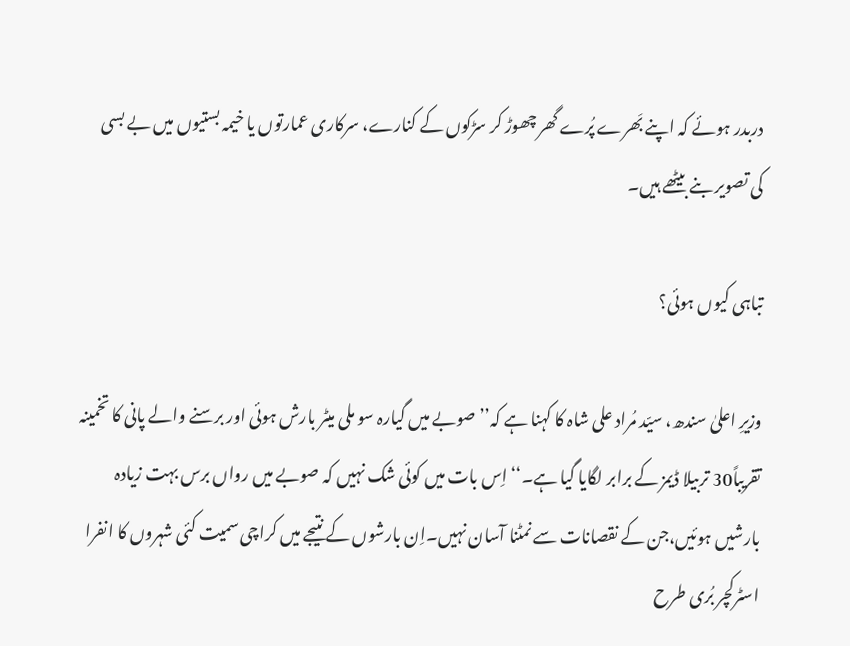دربدر ہوئے کہ اپنے بَھرے پُرے گھر چھوڑ کر سڑکوں کے کنارے، سرکاری عمارتوں یا خیمہ بستیوں میں بے بسی کی تصویر بنے بیٹھے ہیں۔

تباہی کیوں ہوئی؟

وزیرِ اعلیٰ سندھ، سیّد مُراد علی شاہ کا کہنا ہے کہ’’ صوبے میں گیارہ سو ملی میٹر بارش ہوئی اور برسنے والے پانی کا تخمینہ تقریباً30 تربیلا ڈیمز کے برابر لگایا گیا ہے۔‘‘ اِس بات میں کوئی شک نہیں کہ صوبے میں رواں برس بہت زیادہ بارشیں ہوئیں،جن کے نقصانات سے نمٹنا آسان نہیں۔اِن بارشوں کے نتیجے میں کراچی سمیت کئی شہروں کا انفرا اسٹرکچر بُری طرح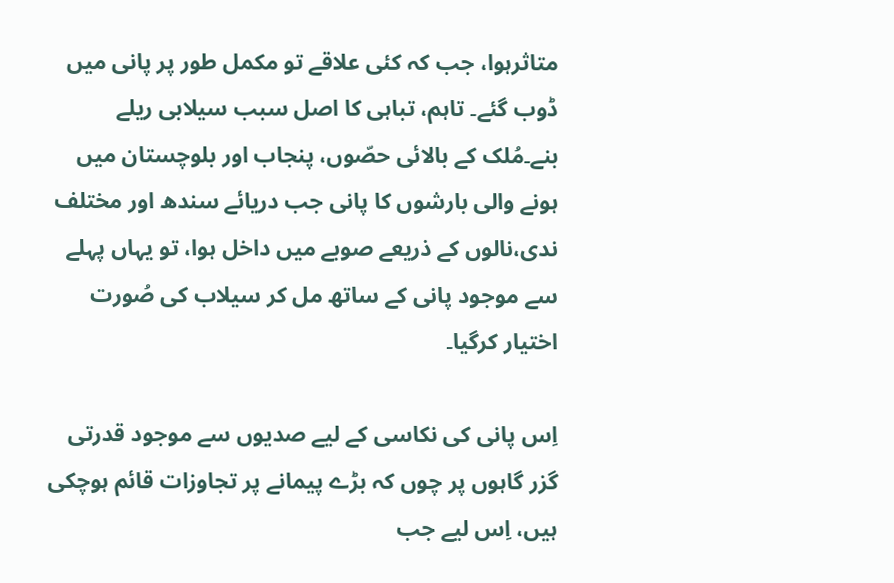متاثرہوا، جب کہ کئی علاقے تو مکمل طور پر پانی میں ڈوب گئے۔ تاہم، تباہی کا اصل سبب سیلابی ریلے بنے۔مُلک کے بالائی حصّوں، پنجاب اور بلوچستان میں ہونے والی بارشوں کا پانی جب دریائے سندھ اور مختلف ندی،نالوں کے ذریعے صوبے میں داخل ہوا، تو یہاں پہلے سے موجود پانی کے ساتھ مل کر سیلاب کی صُورت اختیار کرگیا۔

اِس پانی کی نکاسی کے لیے صدیوں سے موجود قدرتی گزر گاہوں پر چوں کہ بڑے پیمانے پر تجاوزات قائم ہوچکی ہیں، اِس لیے جب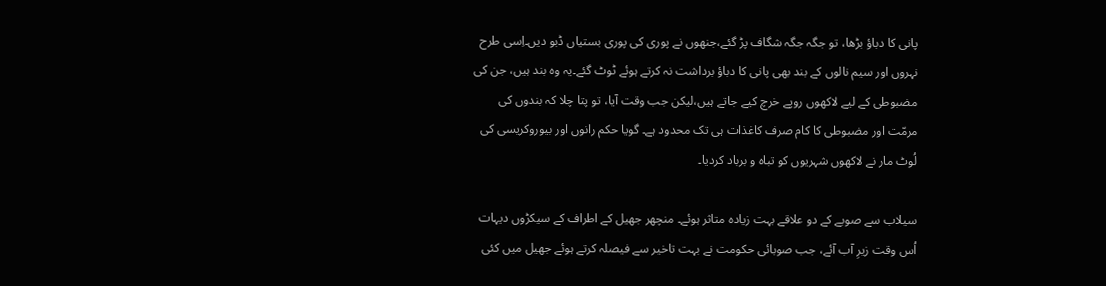پانی کا دباؤ بڑھا، تو جگہ جگہ شگاف پڑ گئے،جنھوں نے پوری کی پوری بستیاں ڈبو دیں۔اِسی طرح نہروں اور سیم نالوں کے بند بھی پانی کا دباؤ برداشت نہ کرتے ہوئے ٹوٹ گئے۔یہ وہ بند ہیں، جن کی مضبوطی کے لیے لاکھوں روپے خرچ کیے جاتے ہیں،لیکن جب وقت آیا، تو پتا چلا کہ بندوں کی مرمّت اور مضبوطی کا کام صرف کاغذات ہی تک محدود ہے۔ گویا حکم رانوں اور بیوروکریسی کی لُوٹ مار نے لاکھوں شہریوں کو تباہ و برباد کردیا۔

سیلاب سے صوبے کے دو علاقے بہت زیادہ متاثر ہوئے۔ منچھر جھیل کے اطراف کے سیکڑوں دیہات اُس وقت زیرِ آب آئے، جب صوبائی حکومت نے بہت تاخیر سے فیصلہ کرتے ہوئے جھیل میں کئی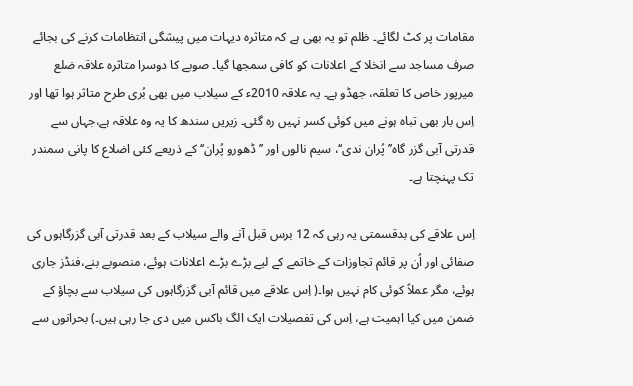مقامات پر کٹ لگائے۔ ظلم تو یہ بھی ہے کہ متاثرہ دیہات میں پیشگی انتظامات کرنے کی بجائے صرف مساجد سے انخلا کے اعلانات کو کافی سمجھا گیا۔ صوبے کا دوسرا متاثرہ علاقہ ضلع میرپور خاص کا تعلقہ، جھڈو ہے۔ یہ علاقہ 2010ء کے سیلاب میں بھی بُری طرح متاثر ہوا تھا اور اِس بار بھی تباہ ہونے میں کوئی کسر نہیں رہ گئی۔ زیریں سندھ کا یہ وہ علاقہ ہے،جہاں سے قدرتی آبی گزر گاہ’’ پُران ندی‘‘، سیم نالوں اور ’’ ڈھورو پُران‘‘ کے ذریعے کئی اضلاع کا پانی سمندر تک پہنچتا ہے۔

اِس علاقے کی بدقسمتی یہ رہی کہ 12 برس قبل آنے والے سیلاب کے بعد قدرتی آبی گزرگاہوں کی صفائی اور اُن پر قائم تجاوزات کے خاتمے کے لیے بڑے بڑے اعلانات ہوئے، منصوبے بنے،فنڈز جاری ہوئے، مگر عملاً کوئی کام نہیں ہوا۔( اِس علاقے میں قائم آبی گزرگاہوں کی سیلاب سے بچاؤ کے ضمن میں کیا اہمیت ہے، اِس کی تفصیلات ایک الگ باکس میں دی جا رہی ہیں۔) بحرانوں سے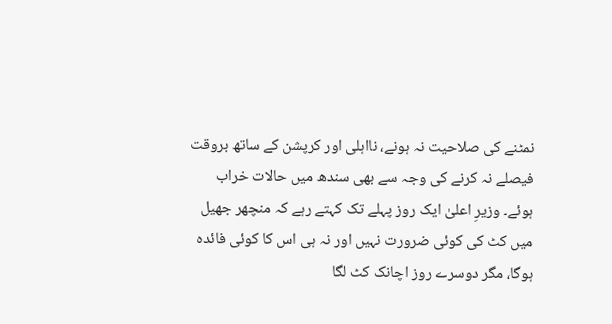نمٹنے کی صلاحیت نہ ہونے، نااہلی اور کرپشن کے ساتھ بروقت فیصلے نہ کرنے کی وجہ سے بھی سندھ میں حالات خراب ہوئے۔ وزیرِ اعلیٰ ایک روز پہلے تک کہتے رہے کہ منچھر جھیل میں کٹ کی کوئی ضرورت نہیں اور نہ ہی اس کا کوئی فائدہ ہوگا، مگر دوسرے روز اچانک کٹ لگا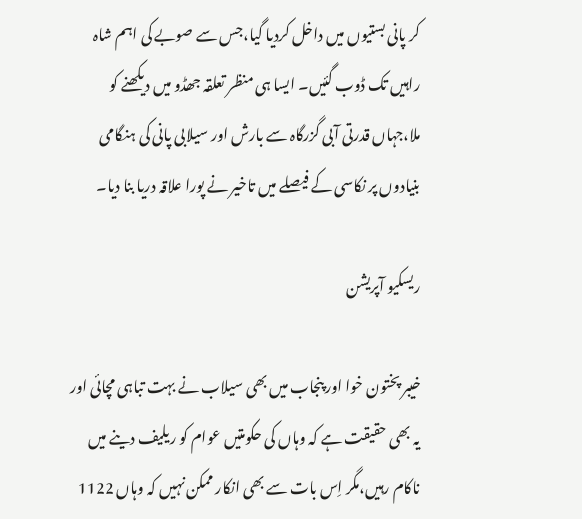کر پانی بستیوں میں داخل کردیا گیا،جس سے صوبے کی اہم شاہ راہیں تک ڈوب گئیں۔ ایسا ہی منظر تعلقہ جھڈو میں دیکھنے کو ملا،جہاں قدرتی آبی گزرگاہ سے بارش اور سیلابی پانی کی ہنگامی بنیادوں پر نکاسی کے فیصلے میں تاخیر نے پورا علاقہ دریا بنا دیا۔

ریسکیو آپریشن

خیبر پختون خوا اور پنجاب میں بھی سیلاب نے بہت تباہی مچائی اور یہ بھی حقیقت ہے کہ وہاں کی حکومتیں عوام کو ریلیف دینے میں ناکام رہیں،مگر اِس بات سے بھی انکار ممکن نہیں کہ وہاں 1122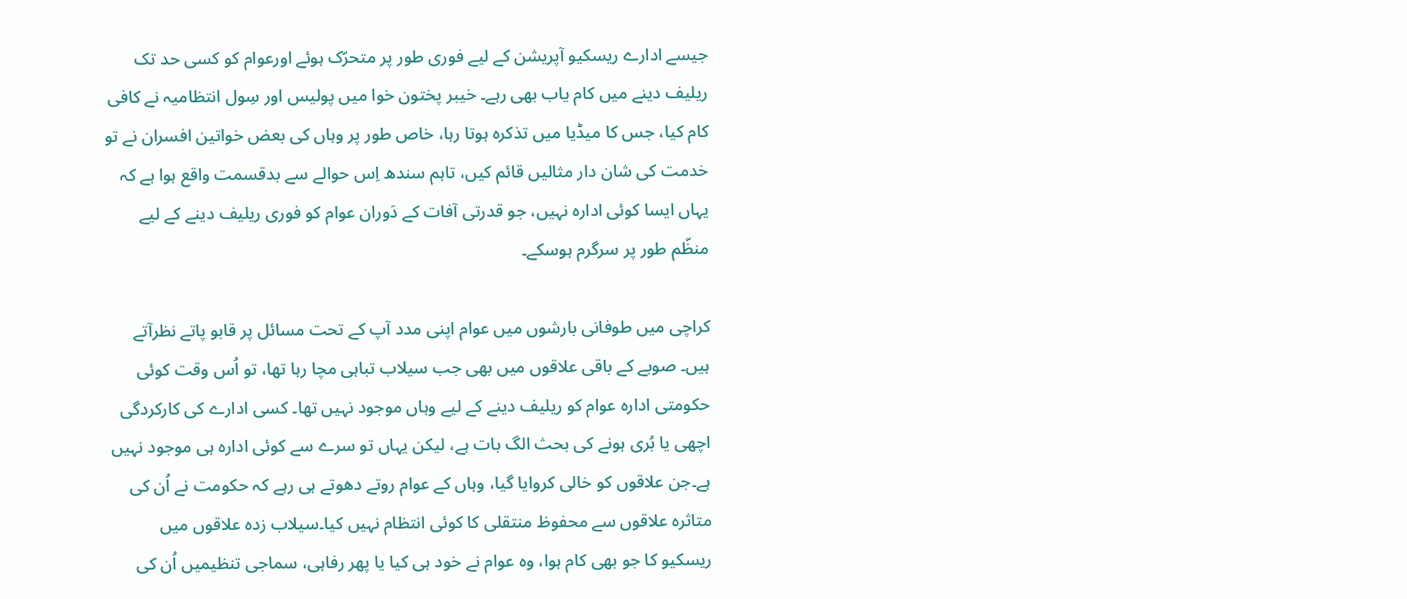جیسے ادارے ریسکیو آپریشن کے لیے فوری طور پر متحرّک ہوئے اورعوام کو کسی حد تک ریلیف دینے میں کام یاب بھی رہے۔ خیبر پختون خوا میں پولیس اور سِول انتظامیہ نے کافی کام کیا، جس کا میڈیا میں تذکرہ ہوتا رہا، خاص طور پر وہاں کی بعض خواتین افسران نے تو خدمت کی شان دار مثالیں قائم کیں، تاہم سندھ اِس حوالے سے بدقسمت واقع ہوا ہے کہ یہاں ایسا کوئی ادارہ نہیں، جو قدرتی آفات کے دَوران عوام کو فوری ریلیف دینے کے لیے منظّم طور پر سرگرم ہوسکے۔

کراچی میں طوفانی بارشوں میں عوام اپنی مدد آپ کے تحت مسائل پر قابو پاتے نظرآتے ہیں۔ صوبے کے باقی علاقوں میں بھی جب سیلاب تباہی مچا رہا تھا، تو اُس وقت کوئی حکومتی ادارہ عوام کو ریلیف دینے کے لیے وہاں موجود نہیں تھا۔ کسی ادارے کی کارکردگی اچھی یا بُری ہونے کی بحث الگ بات ہے، لیکن یہاں تو سرے سے کوئی ادارہ ہی موجود نہیں ہے۔جن علاقوں کو خالی کروایا گیا، وہاں کے عوام روتے دھوتے ہی رہے کہ حکومت نے اُن کی متاثرہ علاقوں سے محفوظ منتقلی کا کوئی انتظام نہیں کیا۔سیلاب زدہ علاقوں میں ریسکیو کا جو بھی کام ہوا، وہ عوام نے خود ہی کیا یا پھر رفاہی، سماجی تنظیمیں اُن کی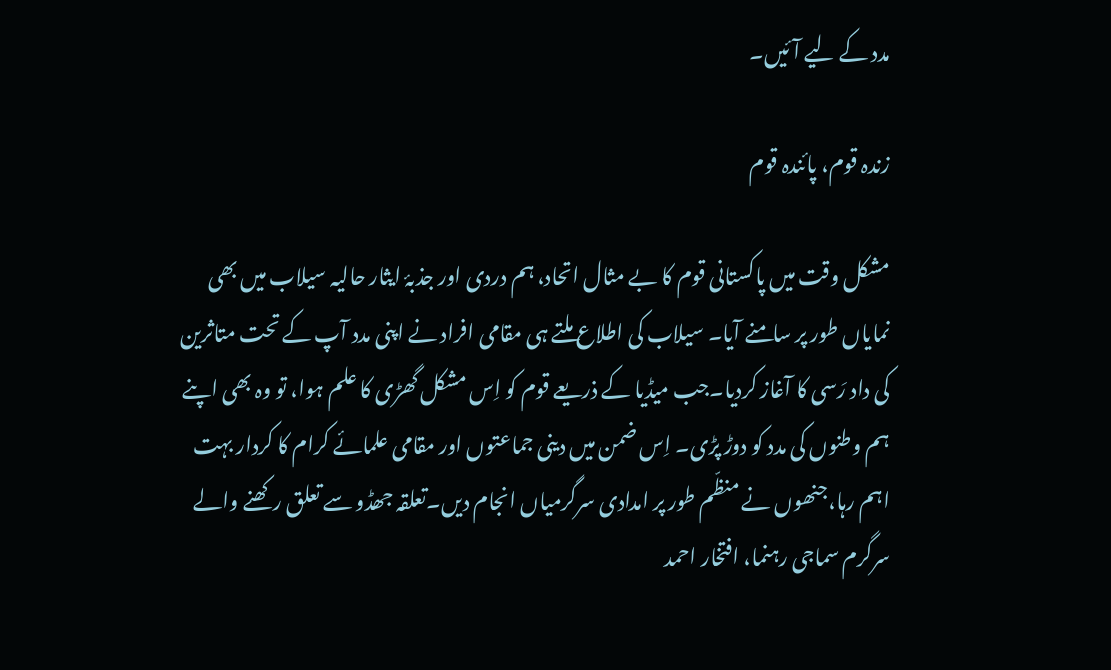مدد کے لیے آئیں۔

زندہ قوم، پائندہ قوم

مشکل وقت میں پاکستانی قوم کا بے مثال اتحاد، ہم دردی اور جذبۂ ایثار حالیہ سیلاب میں بھی نمایاں طور پر سامنے آیا۔ سیلاب کی اطلاع ملتے ہی مقامی افراد نے اپنی مدد آپ کے تحت متاثرین کی داد رَسی کا آغاز کردیا۔جب میڈیا کے ذریعے قوم کو اِس مشکل گھڑی کا علم ہوا، تو وہ بھی اپنے ہم وطنوں کی مدد کو دوڑ پڑی۔ اِس ضمن میں دینی جماعتوں اور مقامی علمائے کرام کا کردار بہت اہم رہا،جنھوں نے منظّم طور پر امدادی سرگرمیاں انجام دیں۔تعلقہ جھڈو سے تعلق رکھنے والے سرگرم سماجی رہنما، افتخار احمد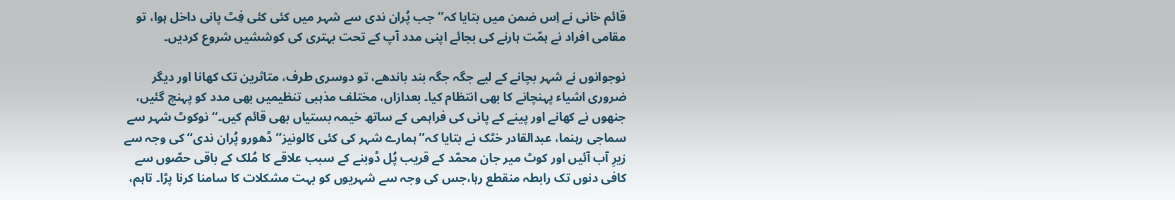قائم خانی نے اِس ضمن میں بتایا کہ’’ جب پُران ندی سے شہر میں کئی کئی فِٹ پانی داخل ہوا، تو مقامی افراد نے ہمّت ہارنے کی بجائے اپنی مدد آپ کے تحت بہتری کی کوششیں شروع کردیں۔

نوجوانوں نے شہر بچانے کے لیے جگہ جگہ بند باندھے، تو دوسری طرف، متاثرین تک کھانا اور دیگر ضروری اشیاء پہنچانے کا بھی انتظام کیا۔ بعدازاں، مختلف مذہبی تنظیمیں بھی مدد کو پہنچ گئیں، جنھوں نے کھانے اور پینے کے پانی کی فراہمی کے ساتھ خیمہ بستیاں بھی قائم کیں۔‘‘ نوکوٹ شہر سے سماجی رہنما، عبدالقادر خٹک نے بتایا کہ’’ ہمارے شہر کی کئی کالونیز’’ ڈھورو پُران ندی‘‘ کی وجہ سے زیرِ آب آئیں اور کوٹ میر جان محمّد کے قریب پُل ڈوبنے کے سبب علاقے کا مُلک کے باقی حصّوں سے کافی دنوں تک رابطہ منقطع رہا،جس کی وجہ سے شہریوں کو بہت مشکلات کا سامنا کرنا پڑا۔ تاہم،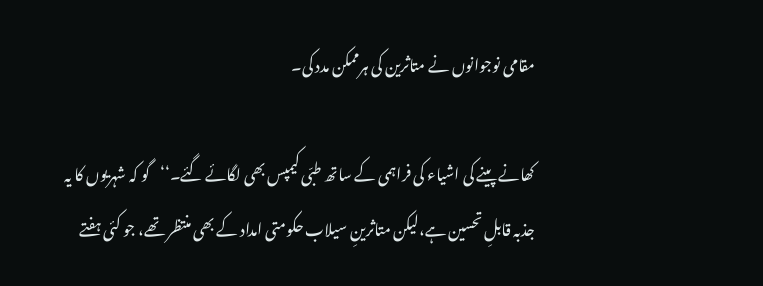مقامی نوجوانوں نے متاثرین کی ہرممکن مدد کی۔

کھانے پینے کی اشیاء کی فراہمی کے ساتھ طبّی کیمپس بھی لگائے گئے۔‘‘گو کہ شہریوں کا یہ جذبہ قابلِ تحسین ہے،لیکن متاثرینِ سیلاب حکومتی امداد کے بھی منتظر تھے، جو کئی ہفتے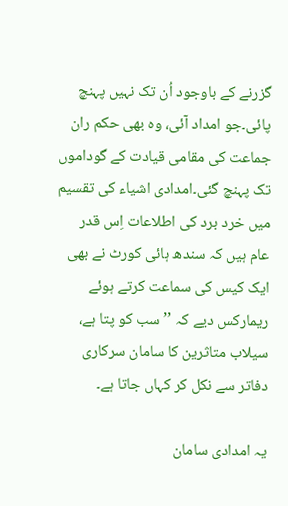گزرنے کے باوجود اُن تک نہیں پہنچ پائی۔جو امداد آئی، وہ بھی حکم ران جماعت کی مقامی قیادت کے گوداموں تک پہنچ گئی۔امدادی اشیاء کی تقسیم میں خرد برد کی اطلاعات اِس قدر عام ہیں کہ سندھ ہائی کورٹ نے بھی ایک کیس کی سماعت کرتے ہوئے ریمارکس دیے کہ ’’سب کو پتا ہے، سیلاب متاثرین کا سامان سرکاری دفاتر سے نکل کر کہاں جاتا ہے۔

یہ امدادی سامان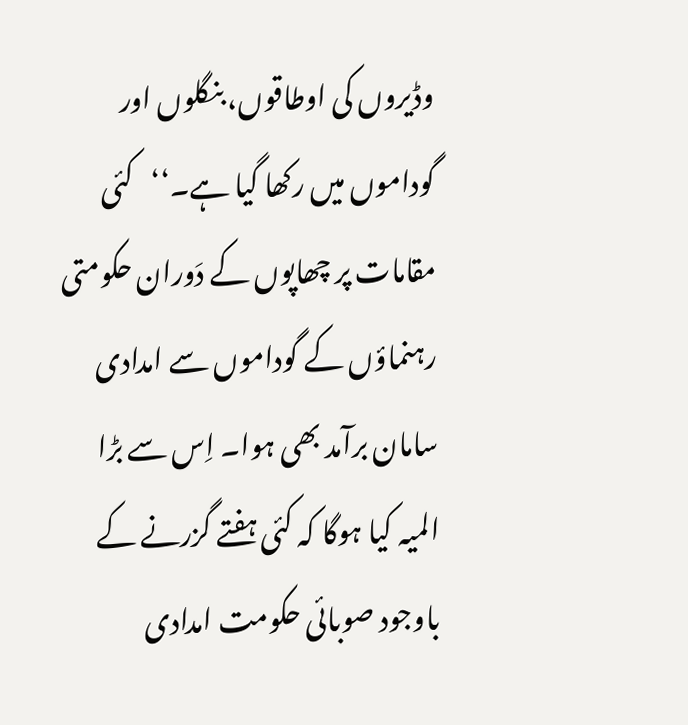وڈیروں کی اوطاقوں، بنگلوں اور گوداموں میں رکھا گیا ہے۔‘‘کئی مقامات پر چھاپوں کے دَوران حکومتی رہنماؤں کے گوداموں سے امدادی سامان برآمد بھی ہوا۔ اِس سے بڑا المیہ کیا ہوگا کہ کئی ہفتے گزرنے کے باوجود صوبائی حکومت امدادی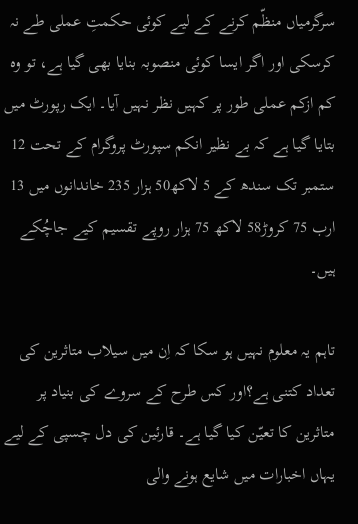سرگرمیاں منظّم کرنے کے لیے کوئی حکمتِ عملی طے نہ کرسکی اور اگر ایسا کوئی منصوبہ بنایا بھی گیا ہے، تو وہ کم ازکم عملی طور پر کہیں نظر نہیں آیا۔ ایک رپورٹ میں بتایا گیا ہے کہ بے نظیر انکم سپورٹ پروگرام کے تحت 12 ستمبر تک سندھ کے 5 لاکھ50 ہزار 235 خاندانوں میں 13 ارب 75 کروڑ58 لاکھ 75 ہزار روپے تقسیم کیے جاچُکے ہیں۔

تاہم یہ معلوم نہیں ہو سکا کہ اِن میں سیلاب متاثرین کی تعداد کتنی ہے؟اور کس طرح کے سروے کی بنیاد پر متاثرین کا تعیّن کیا گیا ہے۔ قارئین کی دل چسپی کے لیے یہاں اخبارات میں شایع ہونے والی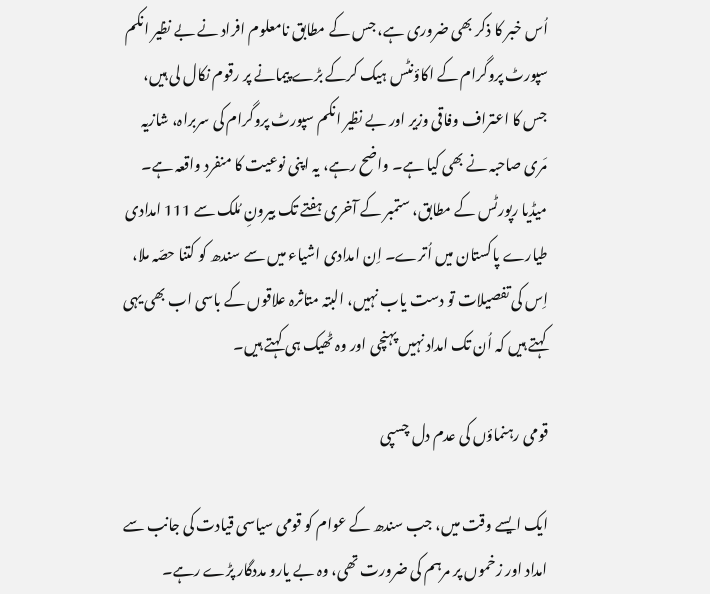اُس خبر کا ذکر بھی ضروری ہے، جس کے مطابق نامعلوم افراد نے بے نظیر انکم سپورٹ پروگرام کے اکاؤنٹس ہیک کرکے بڑے پیمانے پر رقوم نکال لی ہیں، جس کا اعتراف وفاقی وزیر اور بے نظیر انکم سپورٹ پروگرام کی سربراہ، شازیہ مَری صاحبہ نے بھی کیا ہے۔ واضح رہے، یہ اپنی نوعیت کا منفرد واقعہ ہے۔ میڈیا رپورٹس کے مطابق، ستمبر کے آخری ہفتے تک بیرونِ مُلک سے 111 امدادی طیارے پاکستان میں اُترے۔ اِن امدادی اشیاء میں سے سندھ کو کتنا حصّہ ملا، اِس کی تفصیلات تو دست یاب نہیں، البتہ متاثرہ علاقوں کے باسی اب بھی یہی کہتے ہیں کہ اُن تک امداد نہیں پہنچی اور وہ ٹھیک ہی کہتے ہیں۔

قومی رہنماؤں کی عدم دل چسپی

ایک ایسے وقت میں، جب سندھ کے عوام کو قومی سیاسی قیادت کی جانب سے امداد اور زخموں پر مرہم کی ضرورت تھی، وہ بے یارو مددگار پڑے رہے۔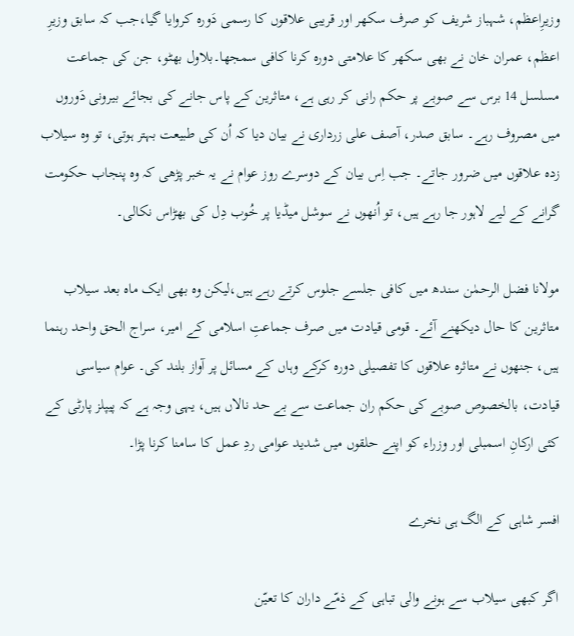وزیرِاعظم، شہباز شریف کو صرف سکھر اور قریبی علاقوں کا رسمی دَورہ کروایا گیا،جب کہ سابق وزیرِ اعظم، عمران خان نے بھی سکھر کا علامتی دورہ کرنا کافی سمجھا۔بلاول بھٹو، جن کی جماعت مسلسل 14 برس سے صوبے پر حکم رانی کر رہی ہے، متاثرین کے پاس جانے کی بجائے بیرونی دَوروں میں مصروف رہے۔ سابق صدر، آصف علی زرداری نے بیان دیا کہ اُن کی طبیعت بہتر ہوتی، تو وہ سیلاب زدہ علاقوں میں ضرور جاتے۔ جب اِس بیان کے دوسرے روز عوام نے یہ خبر پڑھی کہ وہ پنجاب حکومت گرانے کے لیے لاہور جا رہے ہیں، تو اُنھوں نے سوشل میڈیا پر خُوب دِل کی بھڑاس نکالی۔

مولانا فضل الرحمٰن سندھ میں کافی جلسے جلوس کرتے رہے ہیں،لیکن وہ بھی ایک ماہ بعد سیلاب متاثرین کا حال دیکھنے آئے۔ قومی قیادت میں صرف جماعتِ اسلامی کے امیر، سراج الحق واحد رہنما ہیں، جنھوں نے متاثرہ علاقوں کا تفصیلی دورہ کرکے وہاں کے مسائل پر آواز بلند کی۔ عوام سیاسی قیادت، بالخصوص صوبے کی حکم ران جماعت سے بے حد نالاں ہیں، یہی وجہ ہے کہ پیپلز پارٹی کے کئی ارکانِ اسمبلی اور وزراء کو اپنے حلقوں میں شدید عوامی ردِ عمل کا سامنا کرنا پڑا۔

افسر شاہی کے الگ ہی نخرے

اگر کبھی سیلاب سے ہونے والی تباہی کے ذمّے داران کا تعیّن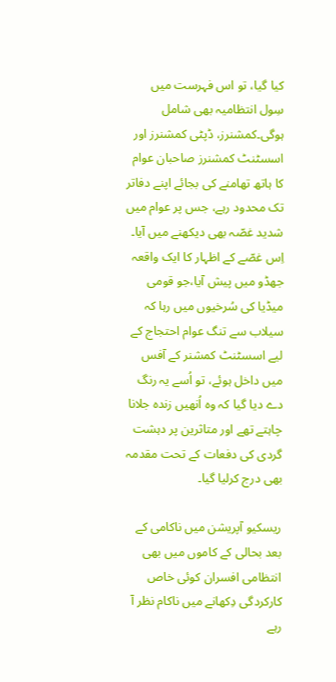کیا گیا، تو اس فہرست میں سِول انتظامیہ بھی شامل ہوگی۔کمشنرز، ڈپٹی کمشنرز اور اسسٹنٹ کمشنرز صاحبان عوام کا ہاتھ تھامنے کی بجائے اپنے دفاتر تک محدود رہے، جس پر عوام میں شدید غصّہ بھی دیکھنے میں آیا۔ اِس غصّے کے اظہار کا ایک واقعہ جھڈو میں پیش آیا،جو قومی میڈیا کی سُرخیوں میں رہا کہ سیلاب سے تنگ عوام احتجاج کے لیے اسسٹنٹ کمشنر کے آفس میں داخل ہوئے، تو اُسے یہ رنگ دے دیا گیا کہ وہ اُنھیں زندہ جلانا چاہتے تھے اور متاثرین پر دہشت گردی کی دفعات کے تحت مقدمہ بھی درج کرلیا گیا۔

ریسکیو آپریشن میں ناکامی کے بعد بحالی کے کاموں میں بھی انتظامی افسران کوئی خاص کارکردگی دِکھانے میں ناکام نظر آ رہے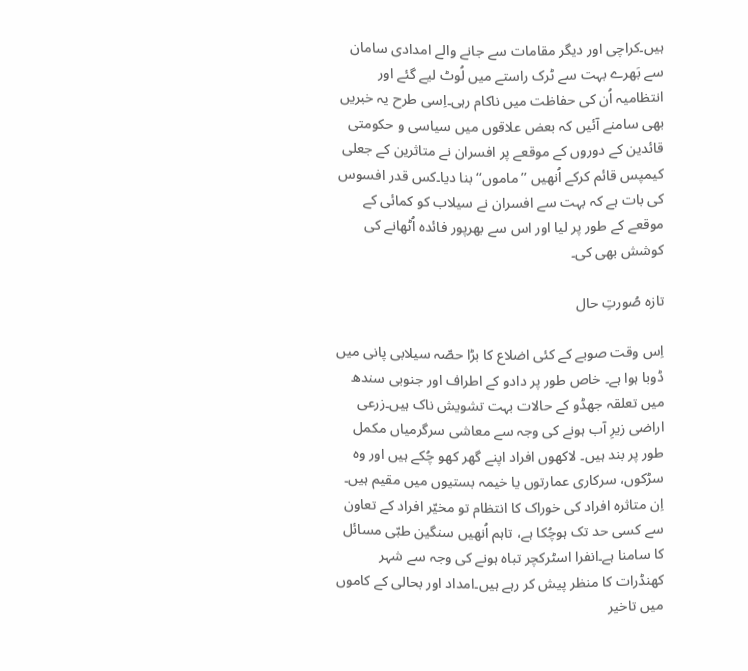ہیں۔کراچی اور دیگر مقامات سے جانے والے امدادی سامان سے بَھرے بہت سے ٹرک راستے میں لُوٹ لیے گئے اور انتظامیہ اُن کی حفاظت میں ناکام رہی۔اِسی طرح یہ خبریں بھی سامنے آئیں کہ بعض علاقوں میں سیاسی و حکومتی قائدین کے دوروں کے موقعے پر افسران نے متاثرین کے جعلی کیمپس قائم کرکے اُنھیں ’’ماموں‘‘ بنا دیا۔کس قدر افسوس کی بات ہے کہ بہت سے افسران نے سیلاب کو کمائی کے موقعے کے طور پر لیا اور اس سے بھرپور فائدہ اُٹھانے کی کوشش بھی کی۔

تازہ صُورتِ حال

اِس وقت صوبے کے کئی اضلاع کا بڑا حصّہ سیلابی پانی میں ڈوبا ہوا ہے۔ خاص طور پر دادو کے اطراف اور جنوبی سندھ میں تعلقہ جھڈو کے حالات بہت تشویش ناک ہیں۔زرعی اراضی زیرِ آب ہونے کی وجہ سے معاشی سرگرمیاں مکمل طور پر بند ہیں۔ لاکھوں افراد اپنے گھر کھو چُکے ہیں اور وہ سڑکوں، سرکاری عمارتوں یا خیمہ بستیوں میں مقیم ہیں۔ اِن متاثرہ افراد کی خوراک کا انتظام تو مخیّر افراد کے تعاون سے کسی حد تک ہوچُکا ہے، تاہم اُنھیں سنگین طبّی مسائل کا سامنا ہے۔انفرا اسٹرکچر تباہ ہونے کی وجہ سے شہر کھنڈرات کا منظر پیش کر رہے ہیں۔امداد اور بحالی کے کاموں میں تاخیر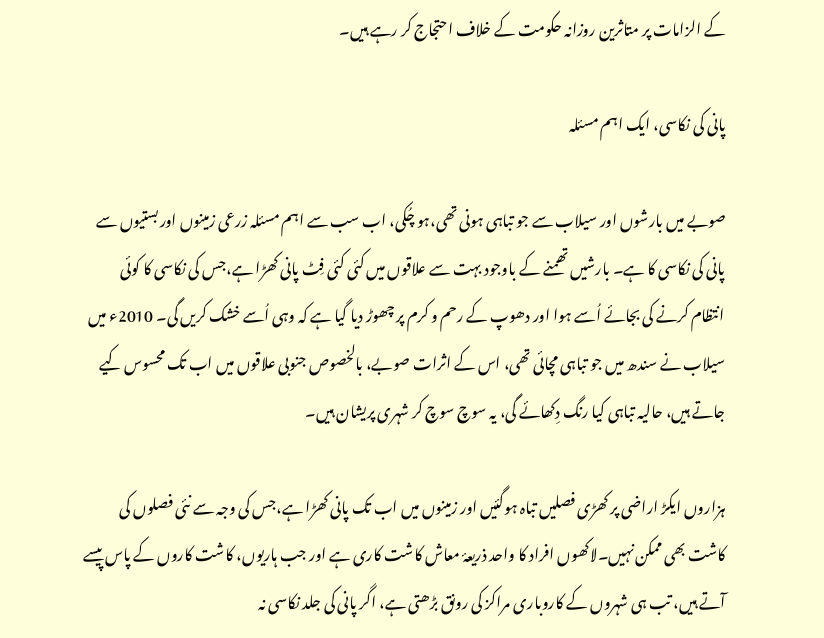کے الزامات پر متاثرین روزانہ حکومت کے خلاف احتجاج کر رہے ہیں۔

پانی کی نکاسی، ایک اہم مسئلہ

صوبے میں بارشوں اور سیلاب سے جو تباہی ہونی تھی،ہو چُکی، اب سب سے اہم مسئلہ زرعی زمینوں اور بستیوں سے پانی کی نکاسی کا ہے۔ بارشیں تھمنے کے باوجود بہت سے علاقوں میں کئی کئی فِٹ پانی کھڑا ہے،جس کی نکاسی کا کوئی انتظام کرنے کی بجائے اُسے ہوا اور دھوپ کے رحم و کرم پر چھوڑ دیا گیا ہے کہ وہی اُسے خشک کریں گی۔ 2010ء میں سیلاب نے سندھ میں جو تباہی مچائی تھی، اس کے اثرات صوبے، بالخصوص جنوبی علاقوں میں اب تک محسوس کیے جاتے ہیں، حالیہ تباہی کیا رنگ دِکھائے گی، یہ سوچ سوچ کر شہری پریشان ہیں۔

ہزاروں ایکڑ اراضی پر کھڑی فصلیں تباہ ہوگئیں اور زمینوں میں اب تک پانی کھڑا ہے،جس کی وجہ سے نئی فصلوں کی کاشت بھی ممکن نہیں۔لاکھوں افراد کا واحد ذریعۂ معاش کاشت کاری ہے اور جب ہاریوں، کاشت کاروں کے پاس پیسے آتے ہیں، تب ہی شہروں کے کاروباری مراکز کی رونق بڑھتی ہے، اگر پانی کی جلد نکاسی نہ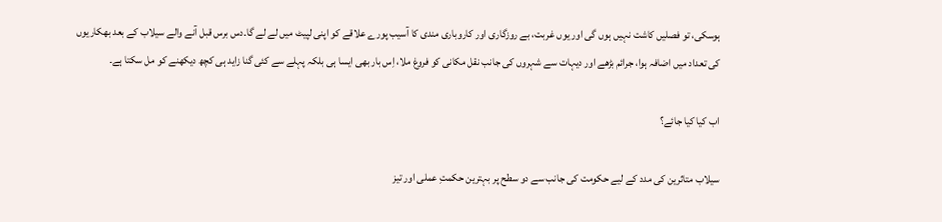ہوسکی، تو فصلیں کاشت نہیں ہوں گی اور یوں غربت، بے روزگاری اور کاروباری مندی کا آسیب پورے علاقے کو اپنی لپیٹ میں لے لے گا۔دس برس قبل آنے والے سیلاب کے بعد بھکاریوں کی تعداد میں اضافہ ہوا، جرائم بڑھے اور دیہات سے شہروں کی جانب نقل مکانی کو فروغ ملا، اِس بار بھی ایسا ہی بلکہ پہلے سے کئی گنا زاید ہی کچھ دیکھنے کو مل سکتا ہے۔

اب کیا کیا جائے؟

سیلاب متاثرین کی مدد کے لیے حکومت کی جانب سے دو سطح پر بہترین حکمتِ عملی اور تیز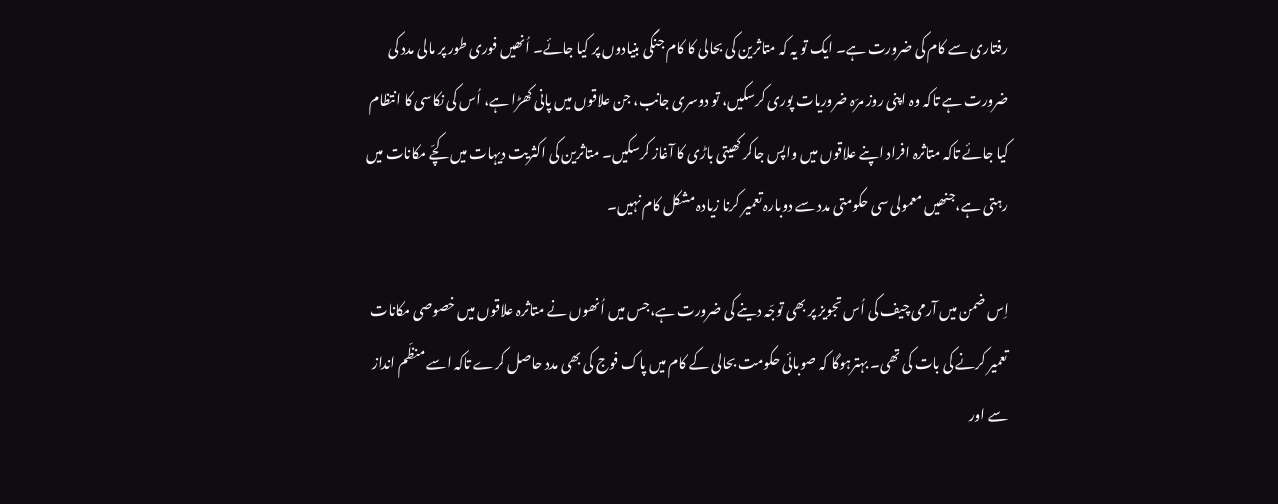رفتاری سے کام کی ضرورت ہے۔ ایک تو یہ کہ متاثرین کی بحالی کا کام جنگی بنیادوں پر کیا جائے۔ اُنھیں فوری طور پر مالی مدد کی ضرورت ہے تاکہ وہ اپنی روز مرّہ ضروریات پوری کرسکیں، تو دوسری جانب، جن علاقوں میں پانی کھڑا ہے، اُس کی نکاسی کا انتظام کیا جائے تاکہ متاثرہ افراد اپنے علاقوں میں واپس جاکر کھیتی باڑی کا آغاز کرسکیں۔ متاثرین کی اکثریت دیہات میں کچّے مکانات میں رہتی ہے،جنھیں معمولی سی حکومتی مدد سے دوبارہ تعمیر کرنا زیادہ مشکل کام نہیں۔

اِس ضمن میں آرمی چیف کی اُس تجویز پر بھی توجّہ دینے کی ضرورت ہے،جس میں اُنھوں نے متاثرہ علاقوں میں خصوصی مکانات تعمیر کرنے کی بات کی تھی۔ بہترہوگا کہ صوبائی حکومت بحالی کے کام میں پاک فوج کی بھی مدد حاصل کرے تاکہ اسے منظّم انداز سے اور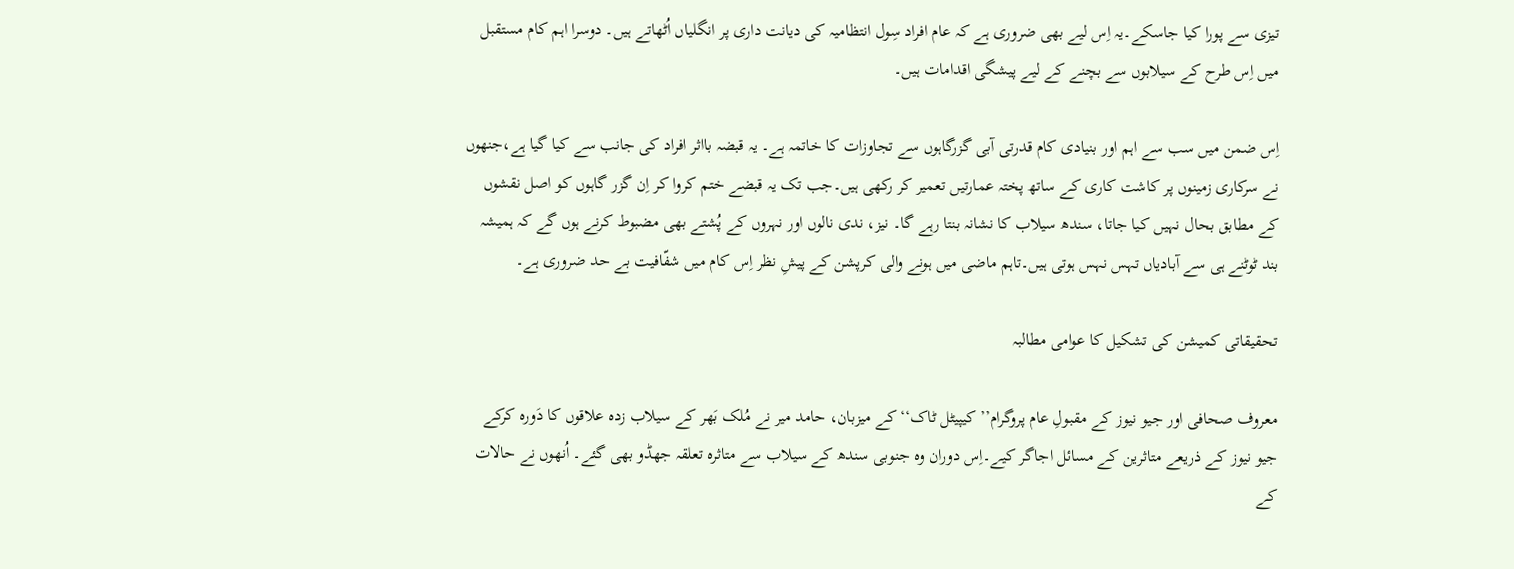تیزی سے پورا کیا جاسکے۔یہ اِس لیے بھی ضروری ہے کہ عام افراد سِول انتظامیہ کی دیانت داری پر انگلیاں اُٹھاتے ہیں۔ دوسرا اہم کام مستقبل میں اِس طرح کے سیلابوں سے بچنے کے لیے پیشگی اقدامات ہیں۔

اِس ضمن میں سب سے اہم اور بنیادی کام قدرتی آبی گزرگاہوں سے تجاوزات کا خاتمہ ہے۔ یہ قبضہ بااثر افراد کی جانب سے کیا گیا ہے،جنھوں نے سرکاری زمینوں پر کاشت کاری کے ساتھ پختہ عمارتیں تعمیر کر رکھی ہیں۔جب تک یہ قبضے ختم کروا کر اِن گزر گاہوں کو اصل نقشوں کے مطابق بحال نہیں کیا جاتا، سندھ سیلاب کا نشانہ بنتا رہے گا۔ نیز، ندی نالوں اور نہروں کے پُشتے بھی مضبوط کرنے ہوں گے کہ ہمیشہ بند ٹوٹنے ہی سے آبادیاں تہس نہس ہوتی ہیں۔تاہم ماضی میں ہونے والی کرپشن کے پیشِ نظر اِس کام میں شفّافیت بے حد ضروری ہے۔

تحقیقاتی کمیشن کی تشکیل کا عوامی مطالبہ

معروف صحافی اور جیو نیوز کے مقبولِ عام پروگرام’’ کیپیٹل ٹاک‘‘ کے میزبان، حامد میر نے مُلک بَھر کے سیلاب زدہ علاقوں کا دَورہ کرکے جیو نیوز کے ذریعے متاثرین کے مسائل اجاگر کیے۔اِس دوران وہ جنوبی سندھ کے سیلاب سے متاثرہ تعلقہ جھڈو بھی گئے۔ اُنھوں نے حالات کے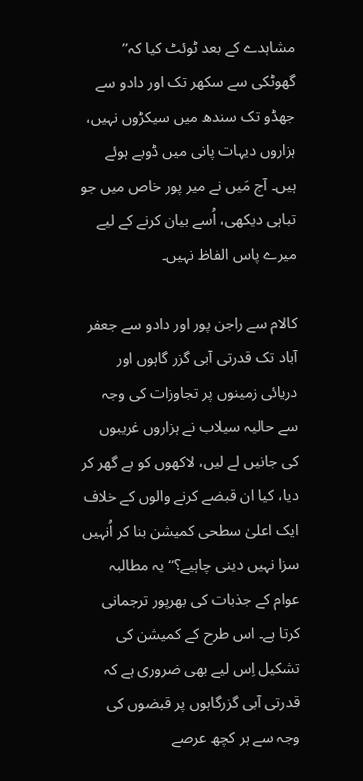مشاہدے کے بعد ٹوئٹ کیا کہ’’ گھوٹکی سے سکھر تک اور دادو سے جھڈو تک سندھ میں سیکڑوں نہیں، ہزاروں دیہات پانی میں ڈوبے ہوئے ہیں۔ آج مَیں نے میر پور خاص میں جو تباہی دیکھی، اُسے بیان کرنے کے لیے میرے پاس الفاظ نہیں۔

کالام سے راجن پور اور دادو سے جعفر آباد تک قدرتی آبی گزر گاہوں اور دریائی زمینوں پر تجاوزات کی وجہ سے حالیہ سیلاب نے ہزاروں غریبوں کی جانیں لے لیں، لاکھوں کو بے گھر کر دیا، کیا ان قبضے کرنے والوں کے خلاف ایک اعلیٰ سطحی کمیشن بنا کر اُنہیں سزا نہیں دینی چاہیے؟‘‘یہ مطالبہ عوام کے جذبات کی بھرپور ترجمانی کرتا ہے۔ اس طرح کے کمیشن کی تشکیل اِس لیے بھی ضروری ہے کہ قدرتی آبی گزرگاہوں پر قبضوں کی وجہ سے ہر کچھ عرصے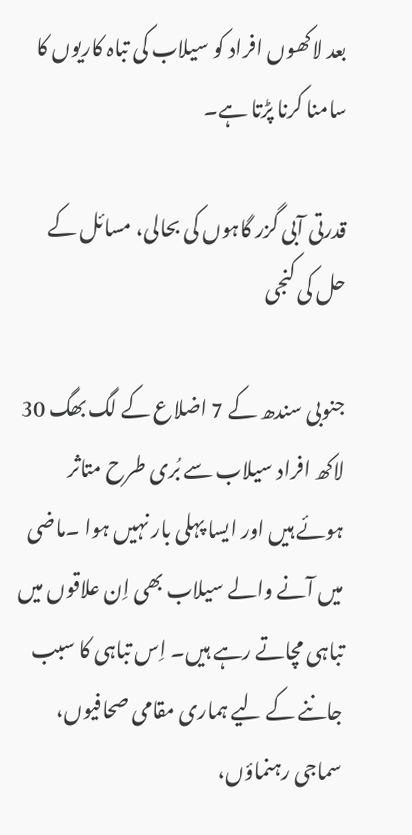بعد لاکھوں افراد کو سیلاب کی تباہ کاریوں کا سامنا کرنا پڑتا ہے۔

قدرتی آبی گزر گاہوں کی بحالی، مسائل کے حل کی کنجی

جنوبی سندھ کے 7 اضلاع کے لگ بھگ 30 لاکھ افراد سیلاب سے بُری طرح متاثر ہوئے ہیں اور ایسا پہلی بار نہیں ہوا ۔ماضی میں آنے والے سیلاب بھی اِن علاقوں میں تباہی مچاتے رہے ہیں۔ اِس تباہی کا سبب جاننے کے لیے ہماری مقامی صحافیوں، سماجی رہنماؤں،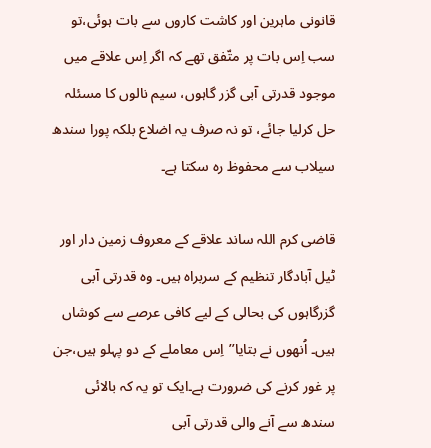قانونی ماہرین اور کاشت کاروں سے بات ہوئی،تو سب اِس بات پر متّفق تھے کہ اگر اِس علاقے میں موجود قدرتی آبی گزر گاہوں، سیم نالوں کا مسئلہ حل کرلیا جائے، تو نہ صرف یہ اضلاع بلکہ پورا سندھ سیلاب سے محفوظ رہ سکتا ہے۔

قاضی کرم اللہ ساند علاقے کے معروف زمین دار اور ٹیل آبادگار تنظیم کے سربراہ ہیں۔ وہ قدرتی آبی گزرگاہوں کی بحالی کے لیے کافی عرصے سے کوشاں ہیں۔ اُنھوں نے بتایا’’اِس معاملے کے دو پہلو ہیں،جن پر غور کرنے کی ضرورت ہے۔ایک تو یہ کہ بالائی سندھ سے آنے والی قدرتی آبی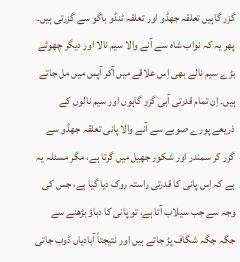گزر گاہیں تعلقہ جھڈو اور تعلقہ ٹنڈو باگو سے گزرتی ہیں۔ پھر یہ کہ نواب شاہ سے آنے والا سیم نالا اور دیگر چھوٹے بڑے سیم نالے بھی اِس علاقے میں آکر آپس میں مل جاتے ہیں۔ اِن تمام قدرتی آبی گزر گاہوں اور سیم نالوں کے ذریعے پورے صوبے سے آنے والا پانی تعلقہ جھڈو سے گزر کر سمندر اور شکور جھیل میں گرتا ہے، مگر مسئلہ یہ ہے کہ اِس پانی کا قدرتی راستہ روک دیا گیا ہے، جس کی وجہ سے جب سیلاب آتا ہے، تو پانی کا دباؤ بڑھنے سے جگہ جگہ شگاف پڑ جاتے ہیں اور نتیجتاً آبادیاں ڈوب جاتی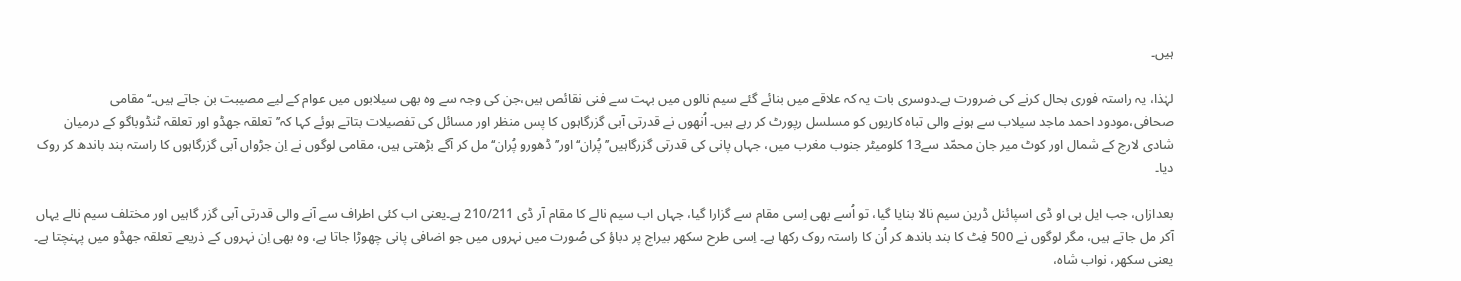ہیں۔

لہٰذا، یہ راستہ فوری بحال کرنے کی ضرورت ہے۔دوسری بات یہ کہ علاقے میں بنائے گئے سیم نالوں میں بہت سے فنی نقائص ہیں،جن کی وجہ سے وہ بھی سیلابوں میں عوام کے لیے مصیبت بن جاتے ہیں۔‘‘مقامی صحافی،مودود احمد ماجد سیلاب سے ہونے والی تباہ کاریوں کو مسلسل رپورٹ کر رہے ہیں۔ اُنھوں نے قدرتی آبی گزرگاہوں کا پس منظر اور مسائل کی تفصیلات بتاتے ہوئے کہا کہ’’ تعلقہ جھڈو اور تعلقہ ٹنڈوباگو کے درمیان شادی لارج کے شمال اور کوٹ میر جان محمّد سے13 کلومیٹر جنوب مغرب میں، جہاں پانی کی قدرتی گزرگاہیں’’ پُران‘‘ اور’’ ڈھورو پُران‘‘ مل کر آگے بڑھتی ہیں، مقامی لوگوں نے اِن جڑواں آبی گزرگاہوں کا راستہ بند باندھ کر روک دیا۔

بعدازاں، جب ایل بی او ڈی اسپائنل ڈرین سیم نالا بنایا گیا، تو اُسے بھی اِسی مقام سے گزارا گیا، جہاں اب سیم نالے کا مقام آر ڈی 210/211 ہے۔یعنی اب کئی اطراف سے آنے والی قدرتی آبی گزر گاہیں اور مختلف سیم نالے یہاں آکر مل جاتے ہیں، مگر لوگوں نے 500 فِٹ کا بند باندھ کر اُن کا راستہ روک رکھا ہے۔ اِسی طرح سکھر بیراج پر دباؤ کی صُورت میں نہروں میں جو اضافی پانی چھوڑا جاتا ہے، وہ بھی اِن نہروں کے ذریعے تعلقہ جھڈو میں پہنچتا ہے۔ یعنی سکھر، نواب شاہ،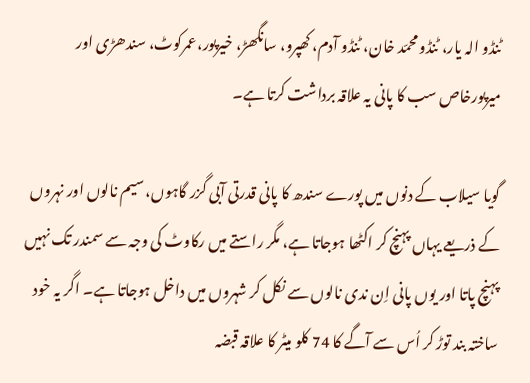ٹنڈو الہ یار، ٹنڈو محمّد خان، ٹنڈو آدم، کھپرو، سانگھڑ، خیرپور،عمرکوٹ، سندھڑی اور میرپورخاص سب کا پانی یہ علاقہ برداشت کرتا ہے۔

گویا سیلاب کے دنوں میں پورے سندھ کا پانی قدرتی آبی گزر گاہوں، سیم نالوں اور نہروں کے ذریعے یہاں پہنچ کر اکٹھا ہوجاتا ہے، مگر راستے میں رکاوٹ کی وجہ سے سمندر تک نہیں پہنچ پاتا اور یوں پانی اِن ندی نالوں سے نکل کر شہروں میں داخل ہوجاتا ہے۔ اگر یہ خود ساختہ بند توڑ کر اُس سے آگے کا 74 کلو میٹر کا علاقہ قبضہ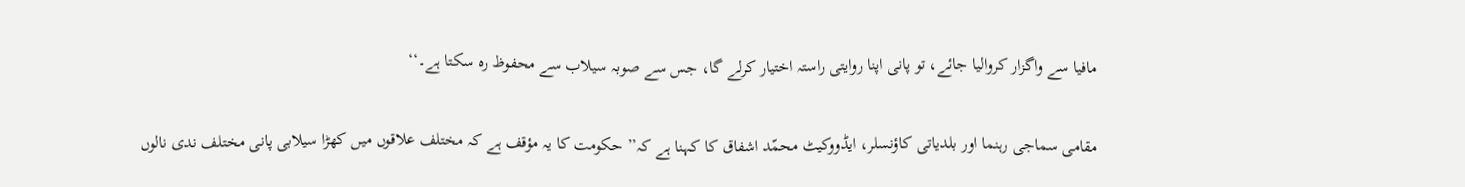مافیا سے واگزار کروالیا جائے، تو پانی اپنا روایتی راستہ اختیار کرلے گا، جس سے صوبہ سیلاب سے محفوظ رہ سکتا ہے۔‘‘

مقامی سماجی رہنما اور بلدیاتی کاؤنسلر، ایڈووکیٹ محمّد اشفاق کا کہنا ہے کہ’’ حکومت کا یہ مؤقف ہے کہ مختلف علاقوں میں کھڑا سیلابی پانی مختلف ندی نالوں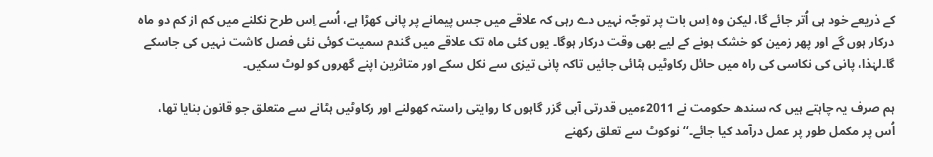کے ذریعے خود ہی اُتر جائے گا، لیکن وہ اِس بات پر توجّہ نہیں دے رہی کہ علاقے میں جس پیمانے پر پانی کھڑا ہے، اُسے اِس طرح نکلنے میں کم از کم دو ماہ درکار ہوں گے اور پھر زمین کو خشک ہونے کے لیے بھی وقت درکار ہوگا۔ یوں کئی ماہ تک علاقے میں گندم سمیت کوئی نئی فصل کاشت نہیں کی جاسکے گا۔لہٰذا، پانی کی نکاسی کی راہ میں حائل رکاوٹیں ہٹائی جائیں تاکہ پانی تیزی سے نکل سکے اور متاثرین اپنے گھروں کو لوٹ سکیں۔

ہم صرف یہ چاہتے ہیں کہ سندھ حکومت نے 2011ءمیں قدرتی آبی گزر گاہوں کا روایتی راستہ کھولنے اور رکاوٹیں ہٹانے سے متعلق جو قانون بنایا تھا، اُس پر مکمل طور پر عمل درآمد کیا جائے۔‘‘نوکوٹ سے تعلق رکھنے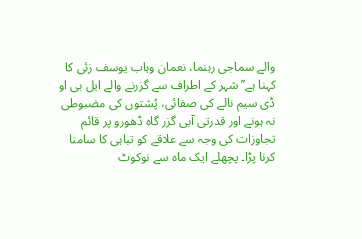والے سماجی رہنما، نعمان وہاب یوسف زئی کا کہنا ہے’’ شہر کے اطراف سے گزرنے والے ایل بی او ڈی سیم نالے کی صفائی، پُشتوں کی مضبوطی نہ ہونے اور قدرتی آبی گزر گاہ ڈھورو پر قائم تجاوزات کی وجہ سے علاقے کو تباہی کا سامنا کرنا پڑا۔ پچھلے ایک ماہ سے نوکوٹ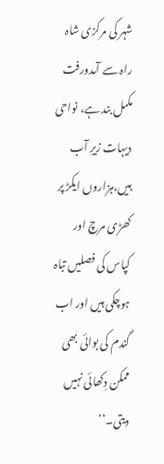شہر کی مرکزی شاہ راہ سے آمدورفت مکمل بند ہے، نواحی دیہات زیرِ آب ہیں،ہزاروں ایکڑ پر کھڑی مرچ اور کپاس کی فصلیں تباہ ہوچکی ہیں اور اب گندم کی بوائی بھی ممکن دِکھائی نہیں دیتی۔‘‘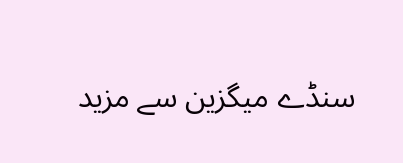سنڈے میگزین سے مزید